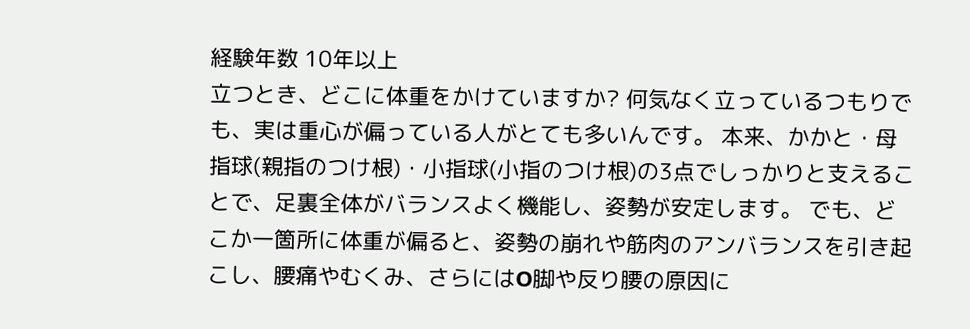経験年数 10年以上
立つとき、どこに体重をかけていますか? 何気なく立っているつもりでも、実は重心が偏っている人がとても多いんです。 本来、かかと・母指球(親指のつけ根)・小指球(小指のつけ根)の3点でしっかりと支えることで、足裏全体がバランスよく機能し、姿勢が安定します。 でも、どこか一箇所に体重が偏ると、姿勢の崩れや筋肉のアンバランスを引き起こし、腰痛やむくみ、さらにはO脚や反り腰の原因に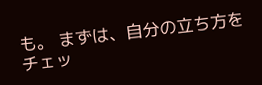も。 まずは、自分の立ち方をチェッ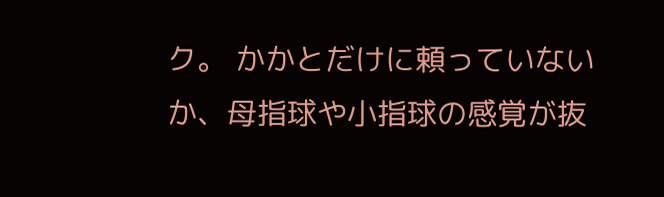ク。 かかとだけに頼っていないか、母指球や小指球の感覚が抜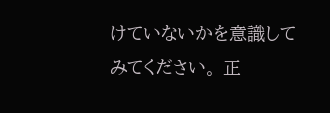けていないかを意識してみてください。 正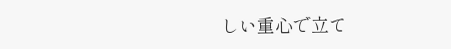しい重心で立て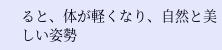ると、体が軽くなり、自然と美しい姿勢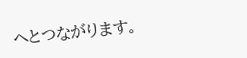へとつながります。